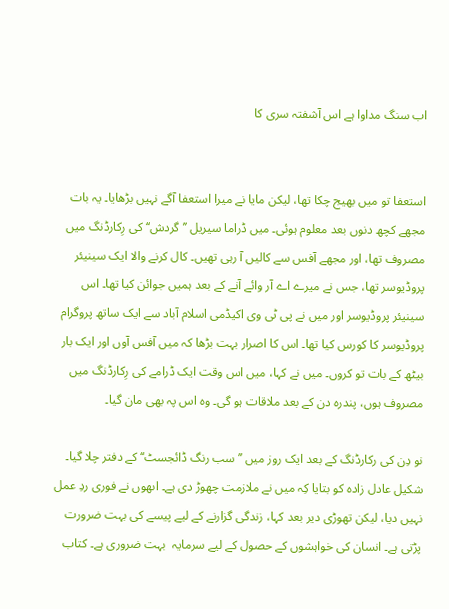اب سنگ مداوا ہے اس آشفتہ سری کا


استعفا تو میں بھیج چکا تھا، لیکن مایا نے میرا استعفا آگے نہیں بڑھایا۔ یہ بات مجھے کچھ دنوں بعد معلوم ہوئی۔ میں ڈراما سیریل ’’گردش‘‘ کی رِکارڈنگ میں مصروف تھا، اور مجھے آفس سے کالیں آ رہی تھیں۔ کال کرنے والا ایک سینیئر پروڈیوسر تھا، جس نے میرے اے آر وائے آنے کے بعد ہمیں جوائن کیا تھا۔ اس سینیئر پروڈیوسر اور میں نے پی ٹی وی اکیڈمی اسلام آباد سے ایک ساتھ پروگرام پروڈیوسر کا کورس کیا تھا۔ اس کا اصرار بہت بڑھا کہ میں آفس آوں اور ایک بار بیٹھ کے بات تو کروں۔ میں نے کہا، میں اس وقت ایک ڈرامے کی رِکارڈنگ میں مصروف ہوں، پندرہ دن کے بعد ملاقات ہو گی۔ وہ اس پہ بھی مان گیا۔

نو دِن کی رکارڈنگ کے بعد ایک روز میں ’’سب رنگ ڈائجسٹ‘‘ کے دفتر چلا گیا۔ شکیل عادل زادہ کو بتایا کِہ میں نے ملازمت چھوڑ دی ہے۔ اںھوں نے فوری ردِ عمل نہیں دیا، لیکن تھوڑی دیر بعد کہا، زندگی گزارنے کے لیے پیسے کی بہت ضرورت پڑتی ہے۔ انسان کی خواہشوں کے حصول کے لیے سرمایہ  بہت ضروری ہے۔ کتاب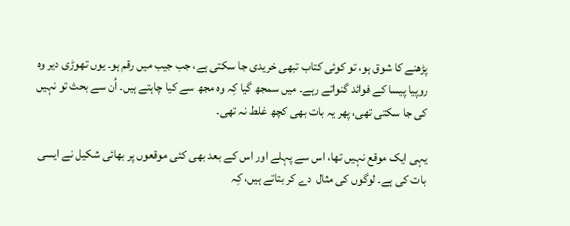پڑھنے کا شوق ہو، تو کوئی کتاب تبھی خریدی جا سکتی ہے، جب جیب میں رقم ہو۔ یوں تھوڑی دیر وہ روپیا پیسا کے فوائد گنواتے رہے۔ میں سمجھ گیا کِہ وہ مجھ سے کیا چاہتے ہیں۔ اُن سے بحث تو نہیں کی جا سکتی تھی، پھر یہ بات بھی کچھ غلط نہ تھی۔

یہی ایک موقع نہیں تھا، اس سے پہلے اور اس کے بعد بھی کئی موقعوں پر بھائی شکیل نے ایسی بات کی ہے۔ لوگوں کی مثال  دے کر بتاتے ہیں، کِہ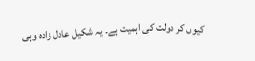کیوں کر دولت کی اہمیت ہے۔ یہ شکیل عادل زادہ وہی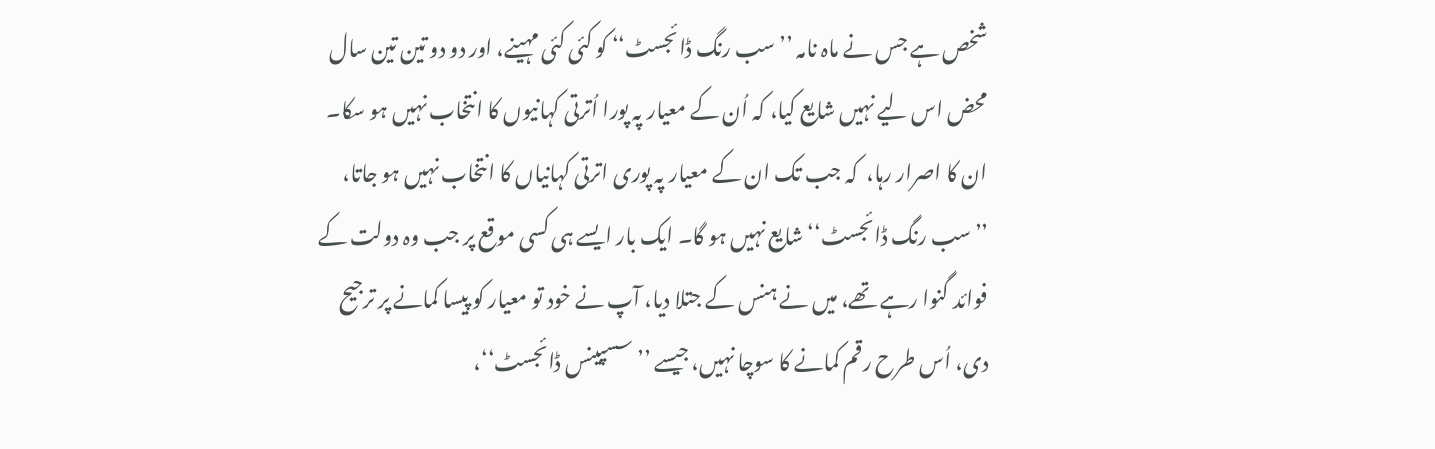شخص ہے جس نے ماہ نامہ ’’سب رنگ ڈائجسٹ‘‘ کو کئی کئی مہینے، اور دو دو تین تین سال محض اس لیے نہیں شایع کیا، کہ اُن کے معیار پہ پورا اُترتی کہانیوں کا انتخاب نہیں ہو سکا۔ ان کا اصرار رہا،  کہ جب تک ان کے معیار پہ پوری اترتی کہانیاں کا انتخاب نہیں ہو جاتا، ’’سب رنگ ڈائجسٹ‘‘ شایع نہیں ہو گا۔ ایک بار ایسے ہی کسی موقع پر جب وہ دولت کے فوائد گنوا رہے تھے، میں نے ہنس کے جتلا دیا، آپ نے خود تو معیار کو پیسا کمانے پر ترجیح دی، اُس طرح رقم کمانے کا سوچا نہیں، جیسے ’’سسپینس ڈائجسٹ‘‘،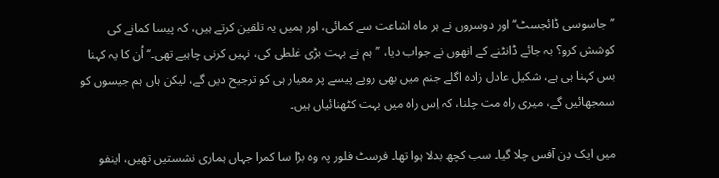’’جاسوسی ڈائجسٹ‘‘ اور دوسروں نے ہر ماہ اشاعت سے کمائی، اور ہمیں یہ تلقین کرتے ہیں، کہ پیسا کمانے کی کوشش کرو؟ بہ جائے ڈانٹنے کے انھوں نے جواب دیا، ’’ہم نے بہت بڑی غلطی کی، نہیں کرنی چاہیے تھی۔‘‘ اُن کا یہ کہنا بس کہنا ہی ہے، شکیل عادل زادہ اگلے جنم میں بھی روپے پیسے پر معیار ہی کو ترجیح دیں گے، لیکن ہاں ہم جیسوں کو سمجھائیں گے، میری راہ مت چلنا، کہ اِس راہ میں بہت کٹھنائیاں ہیں۔

میں ایک دِن آفس چلا گیا۔ سب کچھ بدلا ہوا تھا۔ فرسٹ فلور پہ وہ بڑا سا کمرا جہاں ہماری نشستیں تھیں، اینفو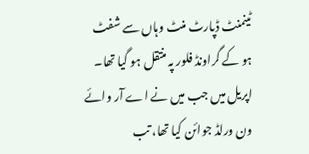ٹینمنٹ ڈپارٹ منٹ وہاں سے شفٹ ہو کے گراونڈ فلور پہ منتقل ہو گیا تھا۔ اپریل میں جب میں نے اے آر وائے ون ورلڈ جوائن کیا تھا، تب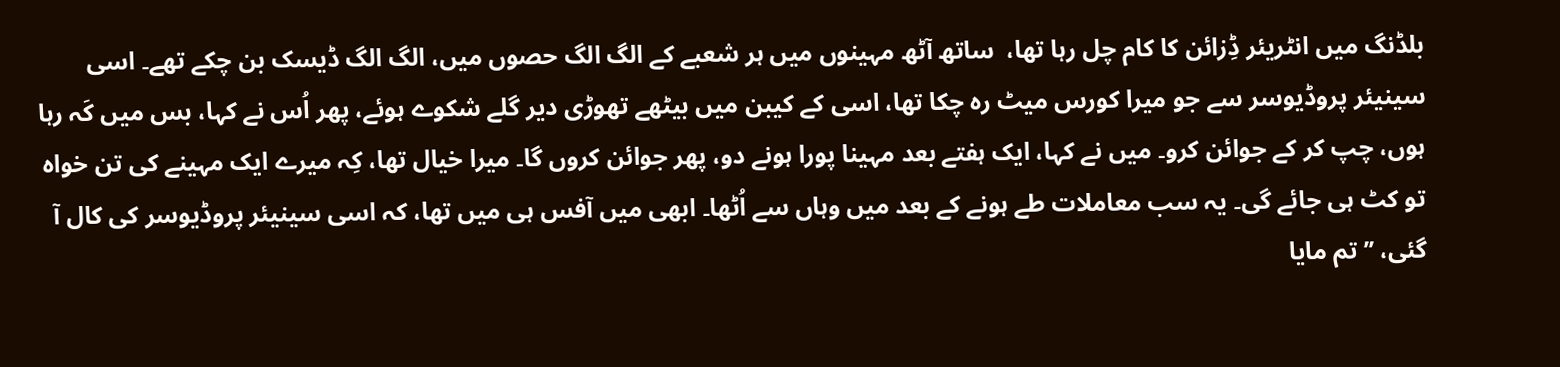بلڈنگ میں انٹریئر ڈِزائن کا کام چل رہا تھا،  ساتھ آٹھ مہینوں میں ہر شعبے کے الگ الگ حصوں میں، الگ الگ ڈیسک بن چکے تھے۔ اسی سینیئر پروڈیوسر سے جو میرا کورس میٹ رہ چکا تھا، اسی کے کیبن میں بیٹھے تھوڑی دیر گلے شکوے ہوئے، پھر اُس نے کہا، بس میں کَہ رہا ہوں، چپ کر کے جوائن کرو۔ میں نے کہا، ایک ہفتے بعد مہینا پورا ہونے دو، پھر جوائن کروں گا۔ میرا خیال تھا، کِہ میرے ایک مہینے کی تن خواہ تو کٹ ہی جائے گی۔ یہ سب معاملات طے ہونے کے بعد میں وہاں سے اُٹھا۔ ابھی میں آفس ہی میں تھا، کہ اسی سینیئر پروڈیوسر کی کال آ گئی، ’’تم مایا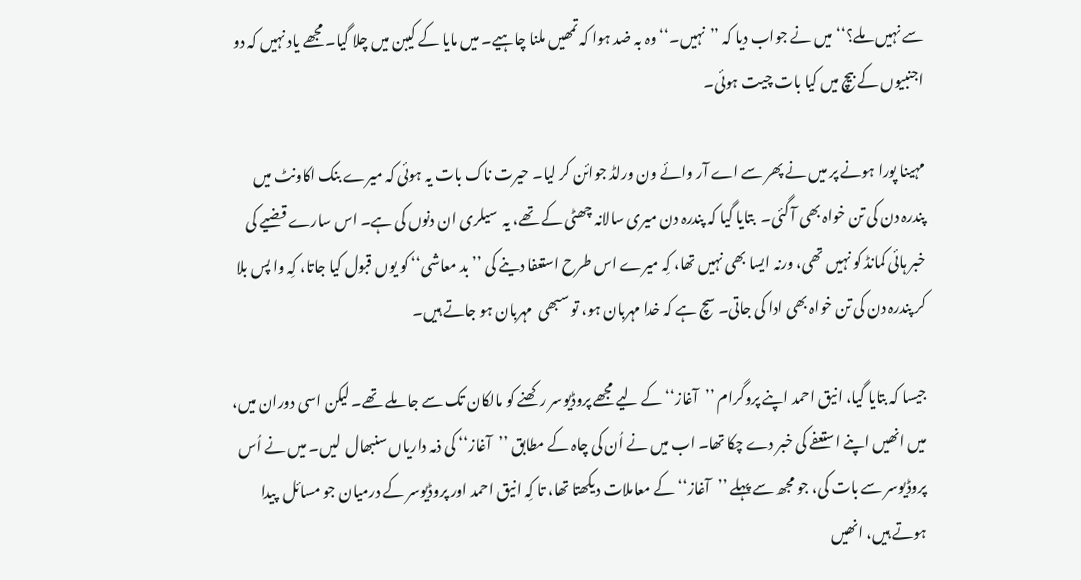سے نہیں ملے؟‘‘ میں نے جواب دیا کہ ’’نہیں۔‘‘ وہ بہ ضد ہوا کہ تمھیں ملنا چاہیے۔ میں مایا کے کیبن میں چلا گیا۔ مجھے یاد نہیں کہ دو اجنبیوں کے بیچ میں کیا بات چیت ہوئی۔

مہینا پورا ہونے پر میں نے پھر سے اے آر وائے ون ورلڈ جوائن کر لیا۔ حیرت ناک بات یہ ہوئی کہ میرے بنک اکاونٹ میں پندرہ دن کی تن خواہ بھی آ گئی۔  بتایا گیا کہ پندرہ دن میری سالانہ چھٹی کے تھے، یہ  سیلری ان دنوں کی ہے۔ اس سارے قضیے کی خبر ہائی کمانڈ کو نہیں تھی، ورنہ ایسا بھی نہیں تھا، کِہ میرے اس طرح استعفا دینے کی ’’بد معاشی‘‘ کو یوں قبول کیا جاتا، کِہ وا پس بلا کر پندرہ دن کی تن خواہ بھی ادا کی جاتی۔ سچ ہے کہ خدا مہربان ہو، تو سبھی  مہربان ہو جاتے ہیں۔

جیسا کہ بتایا گیا، انیق احمد اپنے پروگرام ’’آغاز‘‘ کے لیے مجھے پروڈیوسر رکھنے کو مالکان تک سے جا ملے تھے۔ لیکن اسی دوران میں، میں انھیں اپنے استعفے کی خبر دے چکا تھا۔ اب میں نے اُن کی چاہ کے مطابق ’’آغاز‘‘ کی ذمہ داریاں سنبھال  لیں۔ میں نے اُس پروڈیوسر سے بات کی، جو مجھ سے پہلے ’’آغاز‘‘ کے معاملات دیکھتا تھا، تا کِہ انیق احمد اور پروڈیوسر کے درمیان جو مسائل  پیدا ہوتے ہیں، انھیں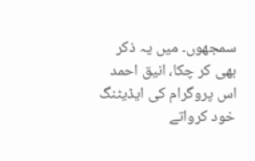سمجھوں۔ میں یہ ذکر بھی کر چکا، انیق احمد اس پروگرام کی ایڈیٹنگ خود کرواتے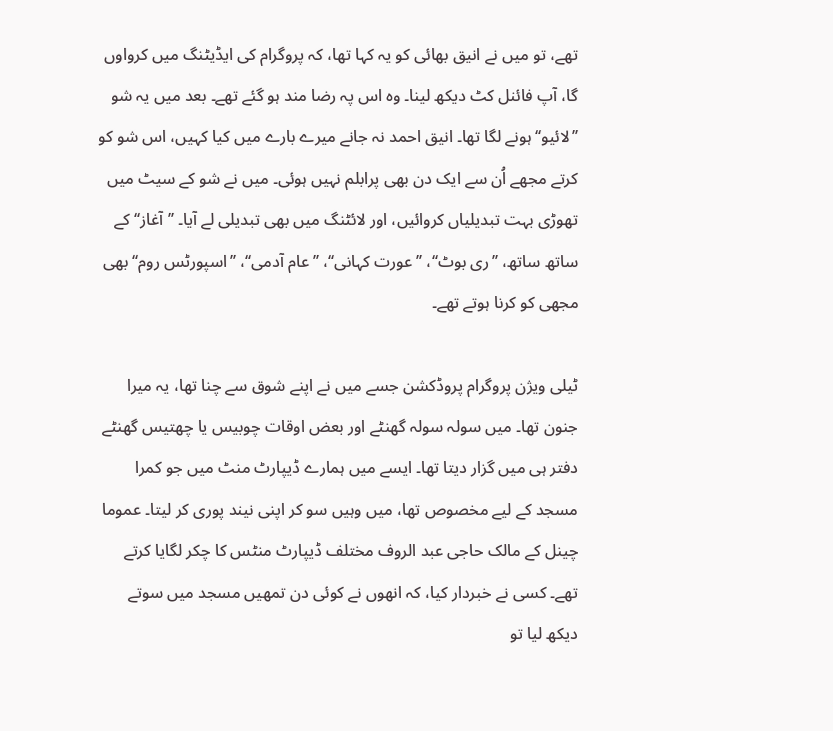تھے، تو میں نے انیق بھائی کو یہ کہا تھا، کہ پروگرام کی ایڈیٹنگ میں کرواوں گا، آپ فائنل کٹ دیکھ لینا۔ وہ اس پہ رضا مند ہو گئے تھے۔ بعد میں یہ شو ’’لائیو‘‘ ہونے لگا تھا۔ انیق احمد نہ جانے میرے بارے میں کیا کہیں، اس شو کو کرتے مجھے اُن سے ایک دن بھی پرابلم نہیں ہوئی۔ میں نے شو کے سیٹ میں تھوڑی بہت تبدیلیاں کروائیں، اور لائٹنگ میں بھی تبدیلی لے آیا۔ ’’آغاز‘‘ کے ساتھ ساتھ، ’’ری بوٹ‘‘، ’’عورت کہانی‘‘، ’’عام آدمی‘‘، ’’اسپورٹس روم‘‘ بھی مجھی کو کرنا ہوتے تھے۔

ٹیلی ویژن پروگرام پروڈکشن جسے میں نے اپنے شوق سے چنا تھا، یہ میرا جنون تھا۔ میں سولہ سولہ گھنٹے اور بعض اوقات چوبیس یا چھتیس گھنٹے دفتر ہی میں گزار دیتا تھا۔ ایسے میں ہمارے ڈیپارٹ منٹ میں جو کمرا مسجد کے لیے مخصوص تھا، میں وہیں سو کر اپنی نیند پوری کر لیتا۔ عموما چینل کے مالک حاجی عبد الروف مختلف ڈیپارٹ منٹس کا چکر لگایا کرتے تھے۔ کسی نے خبردار کیا، کہ انھوں نے کوئی دن تمھیں مسجد میں سوتے دیکھ لیا تو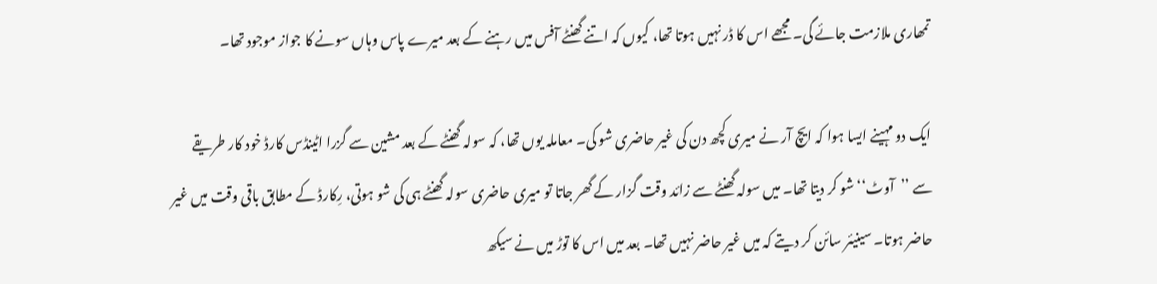تمھاری ملازمت جائے گی۔ مجھے اس کا ڈر نہیں ہوتا تھا، کیوں کہ اتنے گھنٹے آفس میں رہنے کے بعد میرے پاس وہاں سونے کا جواز موجود تھا۔

ایک دو مہینے ایسا ہوا کہ ایچ آر نے میری کچھ دن کی غیر حاضری شو کی۔ معاملہ یوں تھا، کہ سولہ گھنٹے کے بعد مشین سے گزرا اٹینڈس کارڈ خود کار طریقے سے ’’آوٹ‘‘ شو کر دیتا تھا۔ میں سولہ گھنٹے سے زائد وقت گزار کے گھر جاتا تو میری حاضری سولہ گھنٹے ہی کی شو ہوتی، رِکارڈ کے مطابق باقی وقت میں غیر حاضر ہوتا۔ سینیئر سائن کر دیتے کہ میں غیر حاضر نہیں تھا۔ بعد میں اس کا توڑ میں نے سیکھ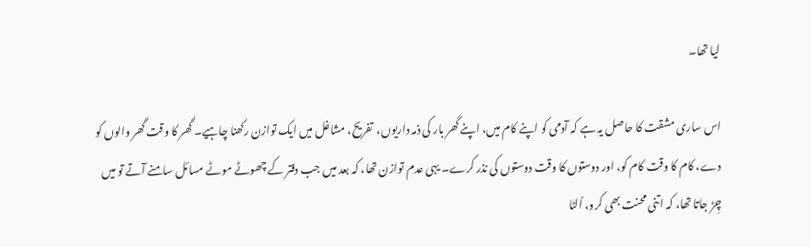لیا تھا۔

اس ساری مشقت کا حاصل یہ ہے کہ آدمی کو اپنے کام میں، اپنے گھر بار کی ذمہ داریوں،  تفریح، مشاغل میں ایک توازن رکھنا چاہیے۔ گھر کا وقت گھر والوں کو دے، کام کا وقت کام کو، اور دوستوں کا وقت دوستوں کی نذر کرے۔ یہی عدم توازن تھا، کہ بعد میں جب دفتر کے چھوٹے موٹے مسائل سامنے آتے تو میں چِڑ جاتا تھا، کہ اتنی محنت بھی کرو، اُلٹا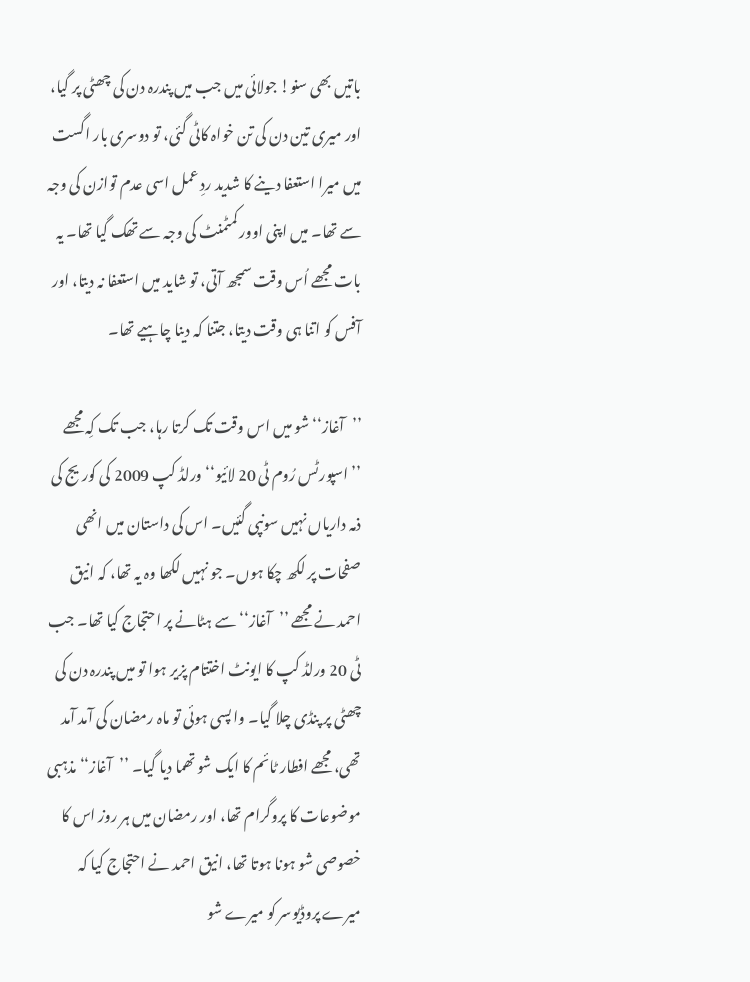باتیں بھی سنو! جولائی میں جب میں پندرہ دن کی چھٹی پر گیا، اور میری تین دن کی تن خواہ کاٹی گئی، تو دوسری بار اگست میں میرا استعفا دینے کا شدید ردِ عمل اسی عدم توازن کی وجہ سے تھا۔ میں اپنی اوور کمٹمنٹ کی وجہ سے تھک گیا تھا۔ یہ بات مجھے اُس وقت سمجھ آتی، تو شاید میں استعفا نہ دیتا، اور آفس کو اتنا ہی وقت دیتا، جتنا کہ دینا چاہیے تھا۔

’’آغاز‘‘ شو میں اس وقت تک کرتا رہا، جب تک کِہ مجھے ’’اسپورٹس رُوم ٹی 20 لائیو‘‘ ورلڈ کپ 2009 کی کوریج کی ذمہ داریاں نہیں سونپی گئیں۔ اس کی داستان میں انھی صفحات پر لکھ چکا ہوں۔ جو نہیں لکھا وہ یہ تھا، کہ انیق احمد نے مجھے ’’آغاز‘‘ سے ہٹانے پر احتجاج کیا تھا۔ جب ٹی 20 ورلڈ کپ کا ایونٹ اختتام پزیر ہوا تو میں پندرہ دن کی چھٹی پر پنڈی چلا گیا۔ وا پسی ہوئی تو ماہ رمضان کی آمد آمد تھی، مجھے افطار ٹائم کا ایک شو تھما دیا گیا۔ ’’آغاز‘‘ مذہبی موضوعات کا پروگرام تھا، اور رمضان میں ہر روز اس کا خصوصی شو ہونا ہوتا تھا، انیق احمد نے احتجاج کیا کہ میرے پروڈیوسر کو میرے شو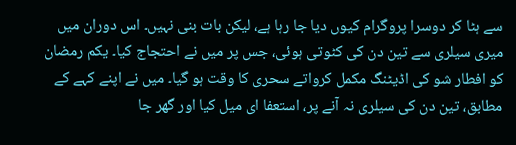سے ہٹا کر دوسرا پروگرام کیوں دیا جا رہا ہے، لیکن بات بنی نہیں۔ اس دوران میں میری سیلری سے تین دن کی کٹوتی ہوئی، جس پر میں نے احتجاج کیا۔ یکم رمضان کو افطار شو کی اڈیٹنگ مکمل کرواتے سحری کا وقت ہو گیا۔ میں نے اپنے کہے کے مطابق، تین دن کی سیلری نہ آنے پر، استعفا ای میل کیا اور گھر جا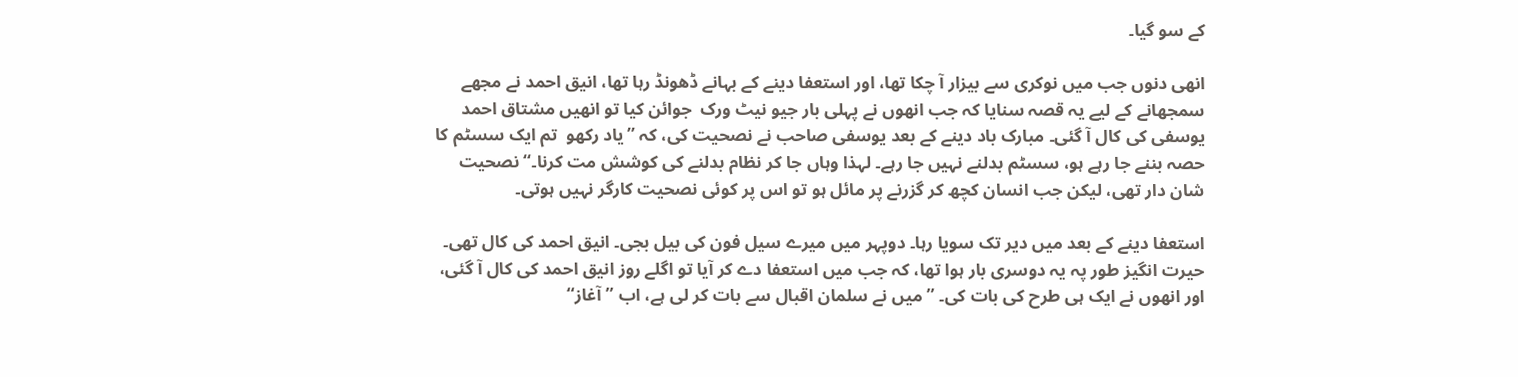کے سو گیا۔

انھی دنوں جب میں نوکری سے بیزار آ چکا تھا، اور استعفا دینے کے بہانے ڈھونڈ رہا تھا، انیق احمد نے مجھے سمجھانے کے لیے یہ قصہ سنایا کہ جب انھوں نے پہلی بار جیو نیٹ ورک  جوائن کیا تو انھیں مشتاق احمد یوسفی کی کال آ گئی۔ مبارک باد دینے کے بعد یوسفی صاحب نے نصحیت کی، کہ ’’یاد رکھو  تم ایک سسٹم کا حصہ بننے جا رہے ہو، سسٹم بدلنے نہیں جا رہے۔ لہذا وہاں جا کر نظام بدلنے کی کوشش مت کرنا۔‘‘ نصحیت شان دار تھی، لیکن جب انسان کچھ کر گزرنے پر مائل ہو تو اس پر کوئی نصحیت کارگر نہیں ہوتی۔

استعفا دینے کے بعد میں دیر تک سویا رہا۔ دوپہر میں میرے سیل فون کی بیل بجی۔ انیق احمد کی کال تھی۔ حیرت انگیز طور پہ یہ دوسری بار ہوا تھا، کہ جب میں استعفا دے کر آیا تو اگلے روز انیق احمد کی کال آ گئی، اور انھوں نے ایک ہی طرح کی بات کی۔ ’’میں نے سلمان اقبال سے بات کر لی ہے، اب ’’آغاز‘‘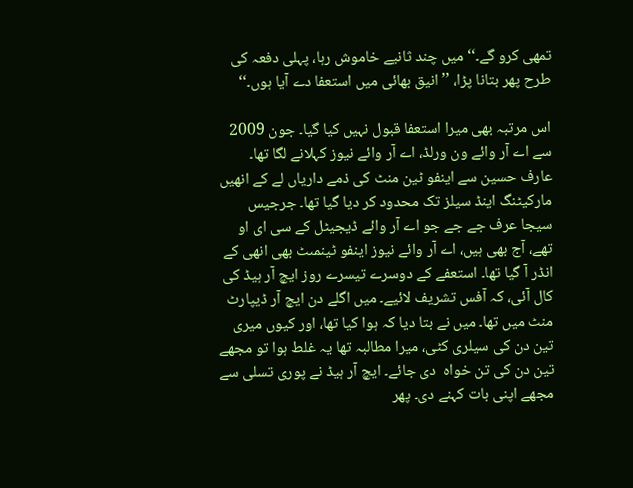تمھی کرو گے۔‘‘ میں چند ثانیے خاموش رہا، پہلی دفعہ کی طرح پھر بتانا پڑا، ’’انیق بھائی میں استعفا دے آیا ہوں۔‘‘

اس مرتبہ بھی میرا استعفا قبول نہیں کیا گیا۔ جون 2009 سے اے آر وائے ون ورلڈ، اے آر وائے نیوز کہلانے لگا تھا۔ عارف حسین سے اینفو ٹین منٹ کی ذمے داریاں لے کے انھیں مارکیٹنگ اینڈ سیلز تک محدود کر دیا گیا تھا۔ جرجیس سیجا عرف جے جے جو اے آر وائے ڈیجیٹل کے سی ای او تھے، آج بھی ہیں، اے آر وائے نیوز اینفو ٹینمںٹ بھی انھی کے انڈر آ گیا تھا۔ استعفے کے دوسرے تیسرے روز ایچ آر ہیڈ کی کال آئی، کہ آفس تشریف لائیے۔ میں اگلے دن ایچ آر ڈیپارٹ منٹ میں تھا۔ میں نے بتا دیا کہ ہوا کیا تھا، اور کیوں میری تین دن کی سیلری کٹی، میرا مطالبہ تھا یہ غلط ہوا تو مجھے تین دن کی تن خواہ  دی جائے۔ ایچ آر ہیڈ نے پوری تسلی سے مجھے اپنی بات کہنے دی۔ پھر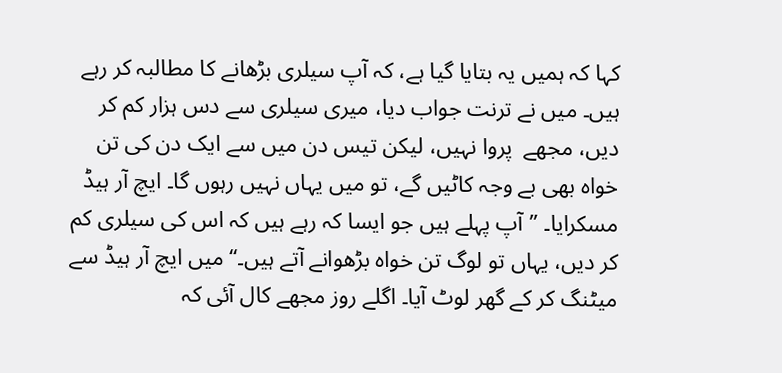کہا کہ ہمیں یہ بتایا گیا ہے، کہ آپ سیلری بڑھانے کا مطالبہ کر رہے ہیں۔ میں نے ترنت جواب دیا، میری سیلری سے دس ہزار کم کر دیں، مجھے  پروا نہیں، لیکن تیس دن میں سے ایک دن کی تن خواہ بھی بے وجہ کاٹیں گے، تو میں یہاں نہیں رہوں گا۔ ایچ آر ہیڈ مسکرایا۔ ’’آپ پہلے ہیں جو ایسا کہ رہے ہیں کہ اس کی سیلری کم کر دیں، یہاں تو لوگ تن خواہ بڑھوانے آتے ہیں۔‘‘ میں ایچ آر ہیڈ سے میٹنگ کر کے گھر لوٹ آیا۔ اگلے روز مجھے کال آئی کہ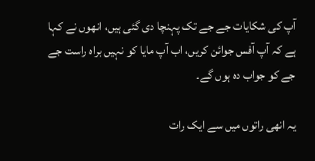آپ کی شکایات جے جے تک پہنچا دی گئی ہیں، انھوں نے کہا ہے کہ آپ آفس جوائن کریں، اب آپ مایا کو نہیں براہ راست جے جے کو جواب دہ ہوں گے۔

یہ انھی راتوں میں سے ایک رات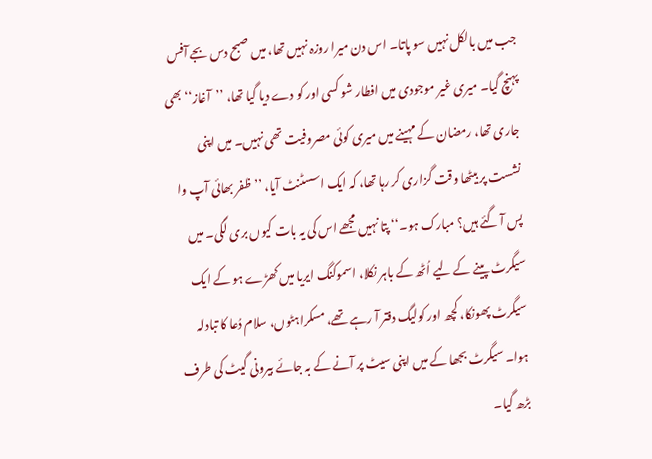جب میں بالکل نہیں سو پاتا۔ اس دن میرا روزہ نہیں تھا، میں صبح دس بجے آفس پہنچ گیا۔ میری غیر موجودی میں افطار شو کسی اور کو دے دیا گیا تھا، ’’آغاز‘‘ بھی جاری تھا، رمضان کے مہینے میں میری کوئی مصروفیت تھی نہیں۔ میں اپنی نشست پر بیٹھا وقت گزاری کر رہا تھا، کہ ایک اسسٹنٹ آیا، ’’ظفر بھائی آپ وا پس آ گئے ہیں؟ مبارک ہو۔‘‘ پتا نہیں مجھے اس کی یہ بات کیوں بری لگی۔ میں سیگرٹ پینے کے لیے اُٹھ کے باہر نکلا، اسموکنگ ایریا میں کھڑے ہو کے ایک سیگرٹ پھونکا، کچھ اور کولیگ دفتر آ رہے تھے، مسکراہٹوں، سلام دُعا کا تبادلہ ہوا۔ سیگرٹ بجھا کے میں اپنی سیٹ پر آنے کے بہ جائے بیرونی گیٹ کی طرف بڑھ گیا۔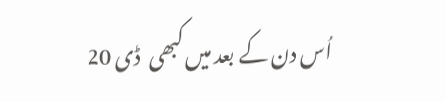اُس دن کے بعد میں کبھی  ڈی 20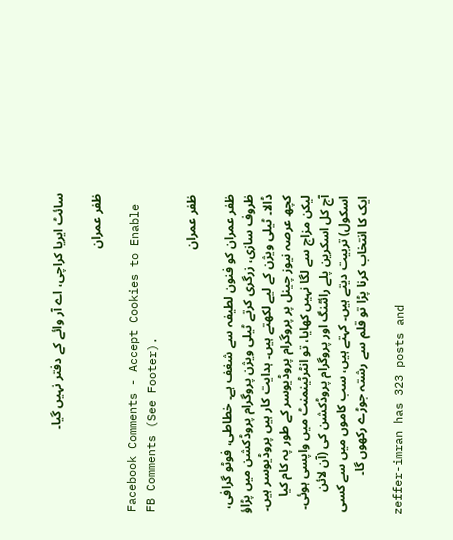سائٹ ایریا کراچی، اے آر وائے کے دفتر نہیں گیا۔

ظفر عمران

Facebook Comments - Accept Cookies to Enable FB Comments (See Footer).

ظفر عمران

ظفر عمران کو فنون لطیفہ سے شغف ہے۔ خطاطی، فوٹو گرافی، ظروف سازی، زرگری کرتے ٹیلی ویژن پروگرام پروڈکشن میں پڑاؤ ڈالا۔ ٹیلی ویژن کے لیے لکھتے ہیں۔ ہدایت کار ہیں پروڈیوسر ہیں۔ کچھ عرصہ نیوز چینل پر پروگرام پروڈیوسر کے طور پہ کام کیا لیکن مزاج سے لگا نہیں کھایا، تو انٹرٹینمنٹ میں واپسی ہوئی۔ آج کل اسکرین پلے رائٹنگ اور پروگرام پروڈکشن کی (آن لائن اسکول) تربیت دیتے ہیں۔ کہتے ہیں، سب کاموں میں سے کسی ایک کا انتخاب کرنا پڑا تو قلم سے رشتہ جوڑے رکھوں گا۔

zeffer-imran has 323 posts and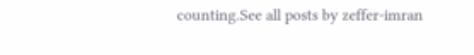counting.See all posts by zeffer-imran